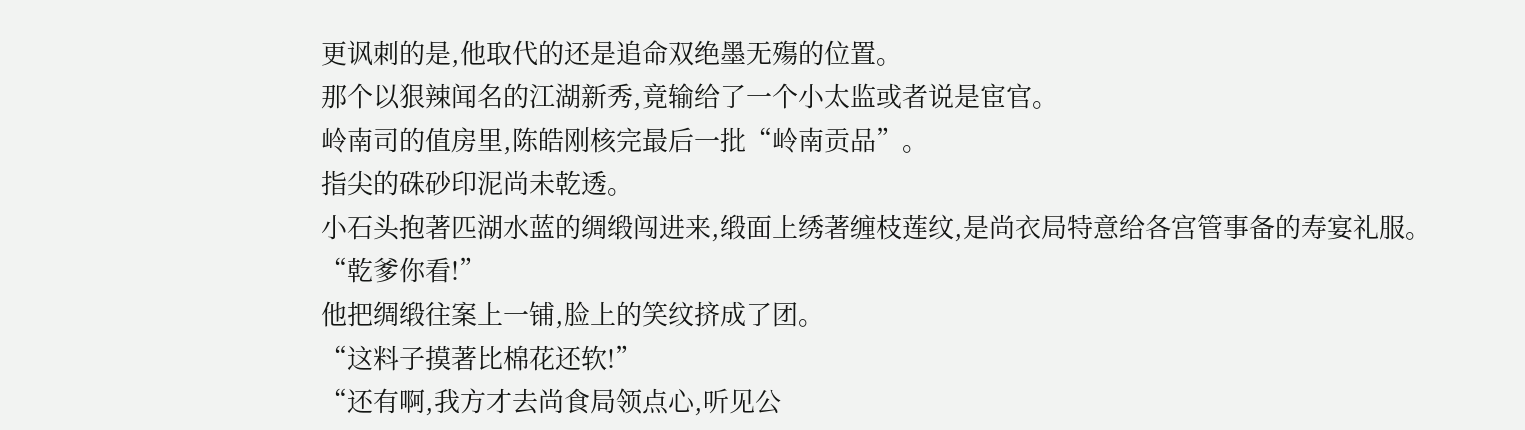更讽刺的是,他取代的还是追命双绝墨无殤的位置。
那个以狠辣闻名的江湖新秀,竟输给了一个小太监或者说是宦官。
岭南司的值房里,陈皓刚核完最后一批“岭南贡品”。
指尖的硃砂印泥尚未乾透。
小石头抱著匹湖水蓝的绸缎闯进来,缎面上绣著缠枝莲纹,是尚衣局特意给各宫管事备的寿宴礼服。
“乾爹你看!”
他把绸缎往案上一铺,脸上的笑纹挤成了团。
“这料子摸著比棉花还软!”
“还有啊,我方才去尚食局领点心,听见公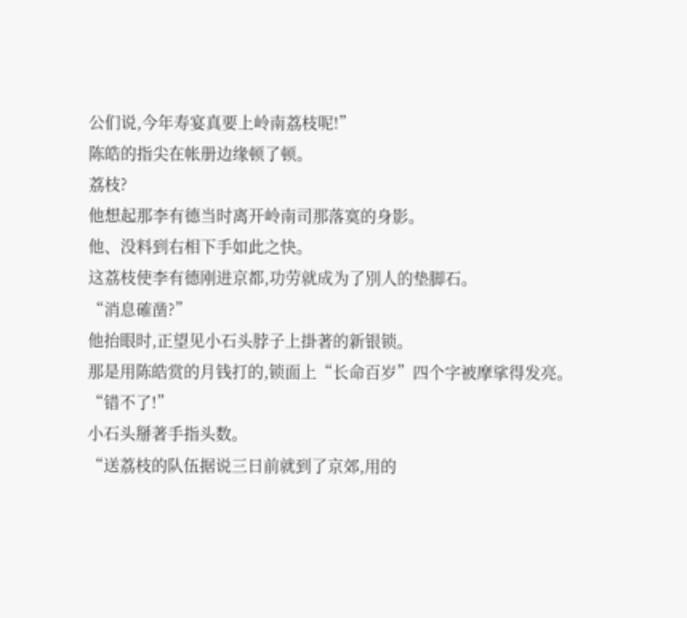公们说,今年寿宴真要上岭南荔枝呢!”
陈皓的指尖在帐册边缘顿了顿。
荔枝?
他想起那李有德当时离开岭南司那落寞的身影。
他、没料到右相下手如此之快。
这荔枝使李有德刚进京都,功劳就成为了別人的垫脚石。
“消息確凿?”
他抬眼时,正望见小石头脖子上掛著的新银锁。
那是用陈皓赏的月钱打的,锁面上“长命百岁”四个字被摩挲得发亮。
“错不了!”
小石头掰著手指头数。
“送荔枝的队伍据说三日前就到了京郊,用的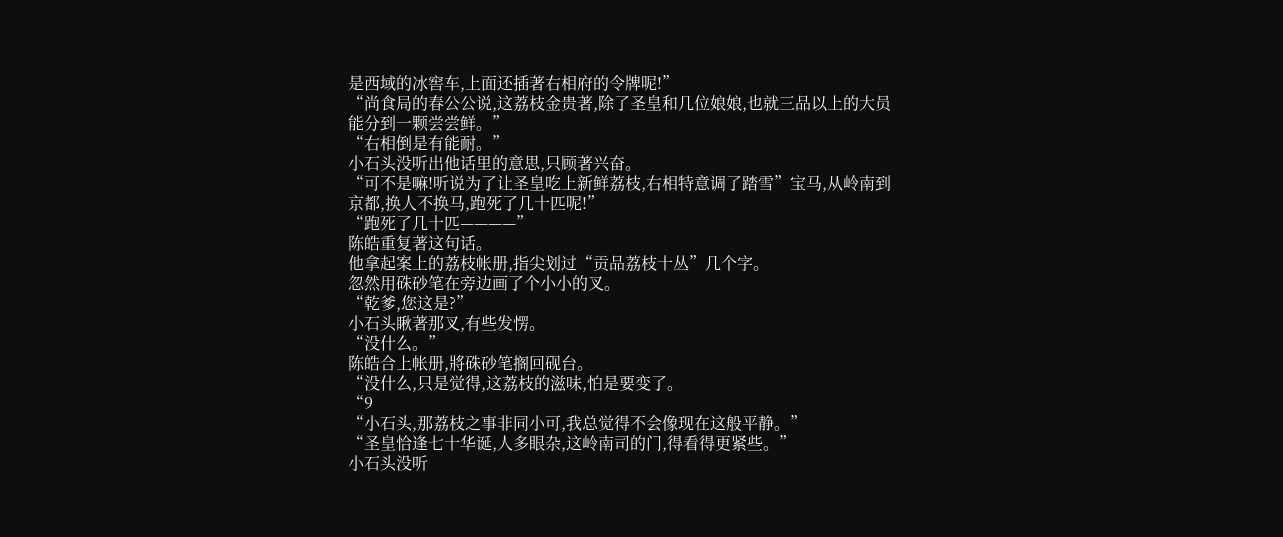是西域的冰窖车,上面还插著右相府的令牌呢!”
“尚食局的春公公说,这荔枝金贵著,除了圣皇和几位娘娘,也就三品以上的大员能分到一颗尝尝鲜。”
“右相倒是有能耐。”
小石头没听出他话里的意思,只顾著兴奋。
“可不是嘛!听说为了让圣皇吃上新鲜荔枝,右相特意调了踏雪”宝马,从岭南到京都,换人不换马,跑死了几十匹呢!”
“跑死了几十匹————”
陈皓重复著这句话。
他拿起案上的荔枝帐册,指尖划过“贡品荔枝十丛”几个字。
忽然用硃砂笔在旁边画了个小小的叉。
“乾爹,您这是?”
小石头瞅著那叉,有些发愣。
“没什么。”
陈皓合上帐册,將硃砂笔搁回砚台。
“没什么,只是觉得,这荔枝的滋味,怕是要变了。
“9
“小石头,那荔枝之事非同小可,我总觉得不会像现在这般平静。”
“圣皇恰逢七十华诞,人多眼杂,这岭南司的门,得看得更紧些。”
小石头没听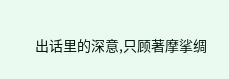出话里的深意,只顾著摩挲绸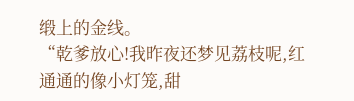缎上的金线。
“乾爹放心!我昨夜还梦见荔枝呢,红通通的像小灯笼,甜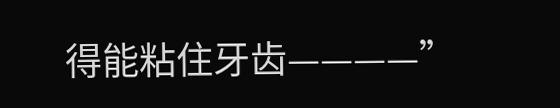得能粘住牙齿————”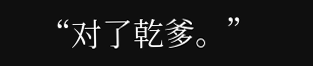“对了乾爹。”